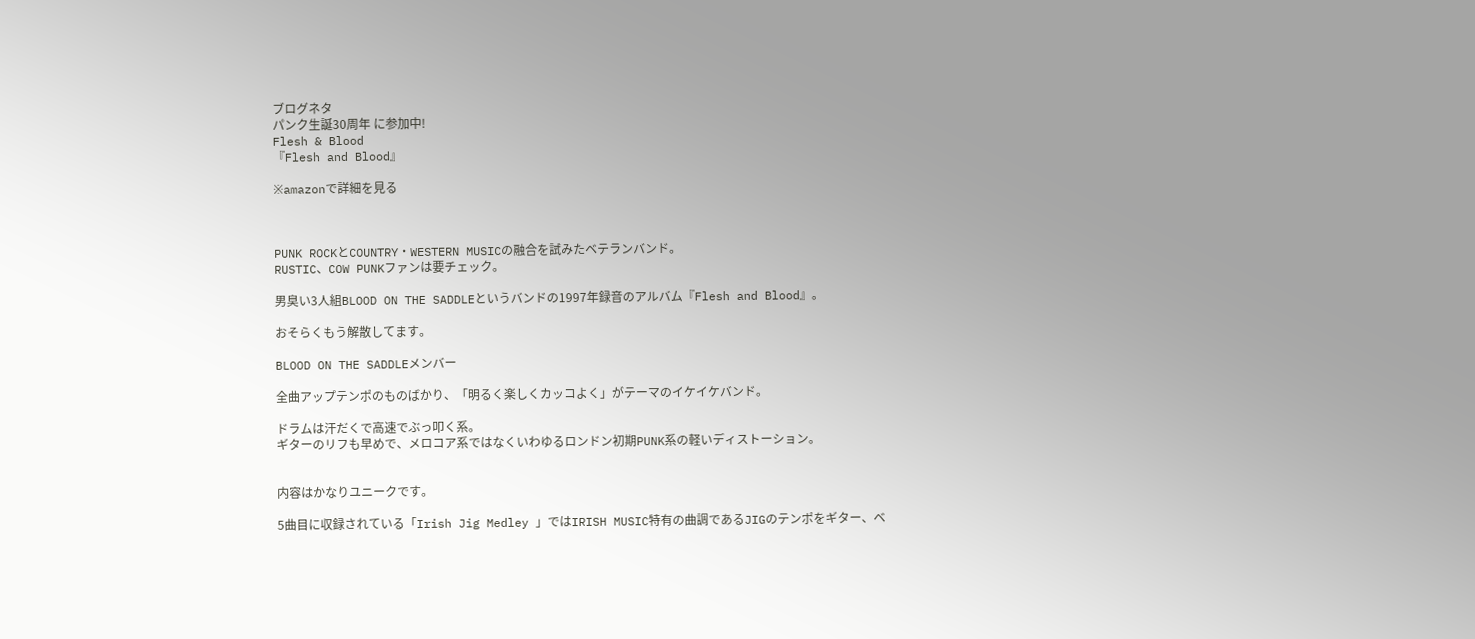ブログネタ
パンク生誕30周年 に参加中!
Flesh & Blood
『Flesh and Blood』

※amazonで詳細を見る



PUNK ROCKとCOUNTRY・WESTERN MUSICの融合を試みたベテランバンド。
RUSTIC、COW PUNKファンは要チェック。

男臭い3人組BLOOD ON THE SADDLEというバンドの1997年録音のアルバム『Flesh and Blood』。

おそらくもう解散してます。

BLOOD ON THE SADDLEメンバー

全曲アップテンポのものばかり、「明るく楽しくカッコよく」がテーマのイケイケバンド。

ドラムは汗だくで高速でぶっ叩く系。
ギターのリフも早めで、メロコア系ではなくいわゆるロンドン初期PUNK系の軽いディストーション。


内容はかなりユニークです。

5曲目に収録されている「Irish Jig Medley 」ではIRISH MUSIC特有の曲調であるJIGのテンポをギター、ベ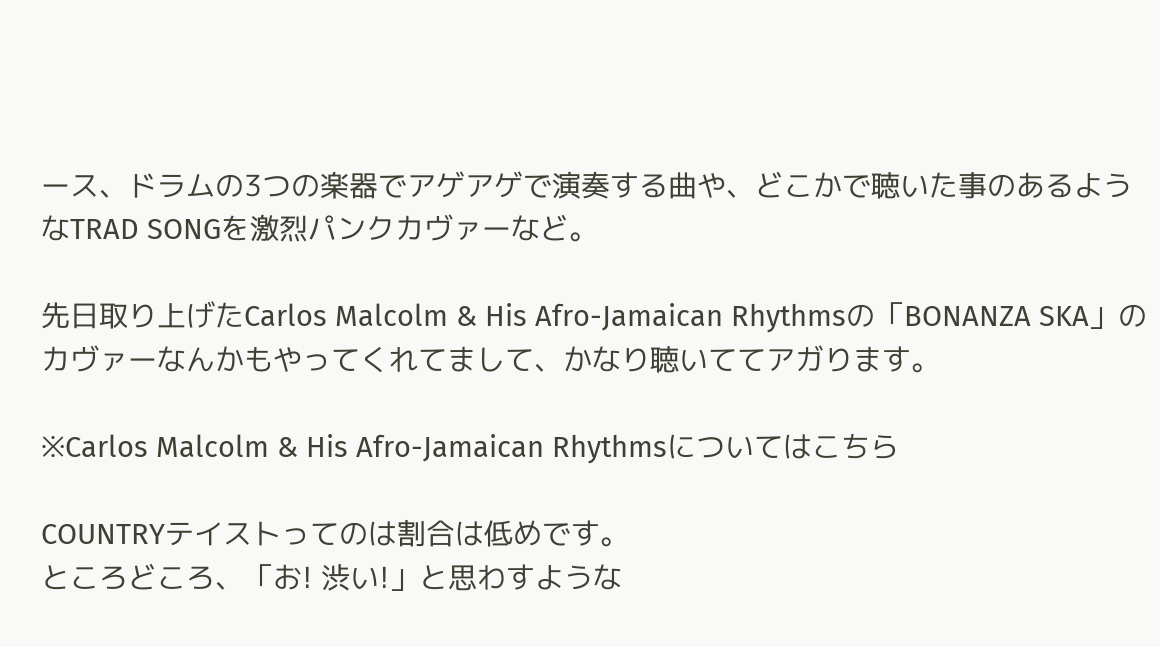ース、ドラムの3つの楽器でアゲアゲで演奏する曲や、どこかで聴いた事のあるようなTRAD SONGを激烈パンクカヴァーなど。

先日取り上げたCarlos Malcolm & His Afro-Jamaican Rhythmsの「BONANZA SKA」のカヴァーなんかもやってくれてまして、かなり聴いててアガります。

※Carlos Malcolm & His Afro-Jamaican Rhythmsについてはこちら

COUNTRYテイストってのは割合は低めです。
ところどころ、「お! 渋い!」と思わすような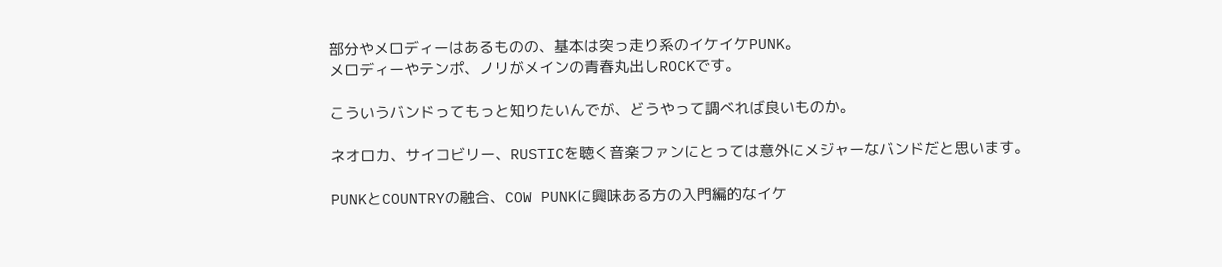部分やメロディーはあるものの、基本は突っ走り系のイケイケPUNK。
メロディーやテンポ、ノリがメインの青春丸出しROCKです。

こういうバンドってもっと知りたいんでが、どうやって調べれば良いものか。

ネオロカ、サイコビリー、RUSTICを聴く音楽ファンにとっては意外にメジャーなバンドだと思います。

PUNKとCOUNTRYの融合、COW PUNKに興味ある方の入門編的なイケ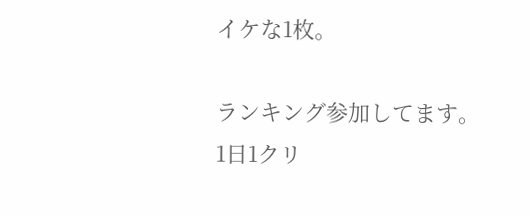イケな1枚。

ランキング参加してます。
1日1クリ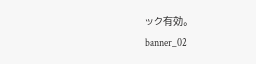ック有効。
banner_02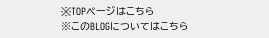※TOPページはこちら
※このBLOGについてはこちら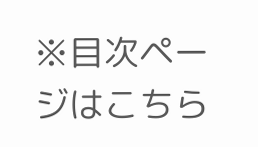※目次ページはこちら